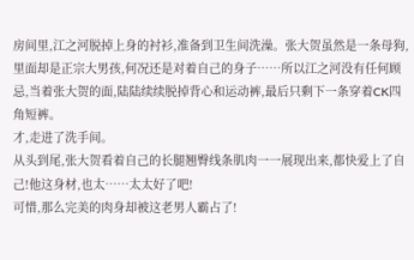房间里,江之河脱掉上身的衬衫,准备到卫生间洗澡。张大贺虽然是一条母狗,里面却是正宗大男孩,何况还是对着自己的身子……所以江之河没有任何顾忌,当着张大贺的面,陆陆续续脱掉背心和运动裤,最后只剩下一条穿着CK四角短裤。
才,走进了洗手间。
从头到尾,张大贺看着自己的长腿翘臀线条肌肉一一展现出来,都快爱上了自己!他这身材,也太……太太好了吧!
可惜,那么完美的肉身却被这老男人霸占了!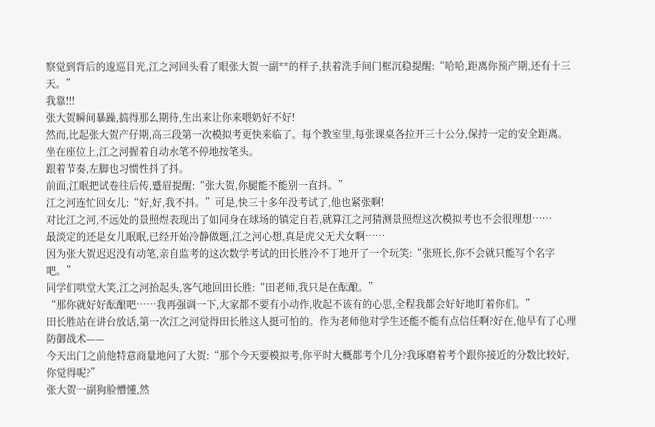察觉到背后的逡巡目光,江之河回头看了眼张大贺一副**的样子,扶着洗手间门框沉稳提醒:“哈哈,距离你预产期,还有十三天。”
我靠!!!
张大贺瞬间暴躁,搞得那么期待,生出来让你来喂奶好不好!
然而,比起张大贺产仔期,高三段第一次模拟考更快来临了。每个教室里,每张课桌各拉开三十公分,保持一定的安全距离。
坐在座位上,江之河握着自动水笔不停地按笔头。
跟着节奏,左脚也习惯性抖了抖。
前面,江眠把试卷往后传,蹙眉提醒:“张大贺,你腿能不能别一直抖。”
江之河连忙回女儿:“好,好,我不抖。”可是,快三十多年没考试了,他也紧张啊!
对比江之河,不远处的景照煜表现出了如同身在球场的镇定自若,就算江之河猜测景照煜这次模拟考也不会很理想……
最淡定的还是女儿眠眠,已经开始冷静做题,江之河心想,真是虎父无犬女啊……
因为张大贺迟迟没有动笔,亲自监考的这次数学考试的田长胜冷不丁地开了一个玩笑:“张班长,你不会就只能写个名字吧。”
同学们哄堂大笑,江之河抬起头,客气地回田长胜:“田老师,我只是在酝酿。”
“那你就好好酝酿吧……我再强调一下,大家都不要有小动作,收起不该有的心思,全程我都会好好地盯着你们。”
田长胜站在讲台放话,第一次江之河觉得田长胜这人挺可怕的。作为老师他对学生还能不能有点信任啊?好在,他早有了心理防御战术——
今天出门之前他特意商量地问了大贺:“那个今天要模拟考,你平时大概都考个几分?我琢磨着考个跟你接近的分数比较好,你觉得呢?”
张大贺一副狗脸懵懂,然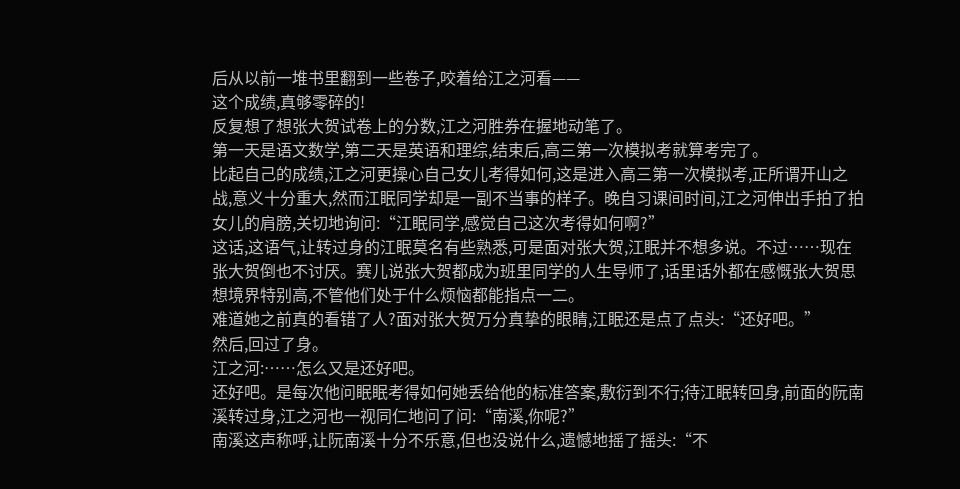后从以前一堆书里翻到一些卷子,咬着给江之河看——
这个成绩,真够零碎的!
反复想了想张大贺试卷上的分数,江之河胜券在握地动笔了。
第一天是语文数学,第二天是英语和理综,结束后,高三第一次模拟考就算考完了。
比起自己的成绩,江之河更操心自己女儿考得如何,这是进入高三第一次模拟考,正所谓开山之战,意义十分重大,然而江眠同学却是一副不当事的样子。晚自习课间时间,江之河伸出手拍了拍女儿的肩膀,关切地询问:“江眠同学,感觉自己这次考得如何啊?”
这话,这语气,让转过身的江眠莫名有些熟悉,可是面对张大贺,江眠并不想多说。不过……现在张大贺倒也不讨厌。赛儿说张大贺都成为班里同学的人生导师了,话里话外都在感慨张大贺思想境界特别高,不管他们处于什么烦恼都能指点一二。
难道她之前真的看错了人?面对张大贺万分真挚的眼睛,江眠还是点了点头:“还好吧。”
然后,回过了身。
江之河:……怎么又是还好吧。
还好吧。是每次他问眠眠考得如何她丢给他的标准答案,敷衍到不行;待江眠转回身,前面的阮南溪转过身,江之河也一视同仁地问了问:“南溪,你呢?”
南溪这声称呼,让阮南溪十分不乐意,但也没说什么,遗憾地摇了摇头:“不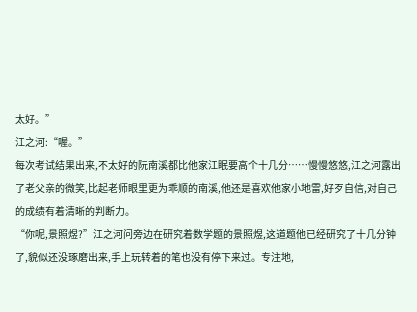太好。”
江之河:“喔。”
每次考试结果出来,不太好的阮南溪都比他家江眠要高个十几分……慢慢悠悠,江之河露出了老父亲的微笑,比起老师眼里更为乖顺的南溪,他还是喜欢他家小地雷,好歹自信,对自己的成绩有着清晰的判断力。
“你呢,景照煜?”江之河问旁边在研究着数学题的景照煜,这道题他已经研究了十几分钟了,貌似还没琢磨出来,手上玩转着的笔也没有停下来过。专注地,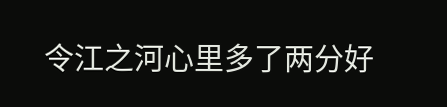令江之河心里多了两分好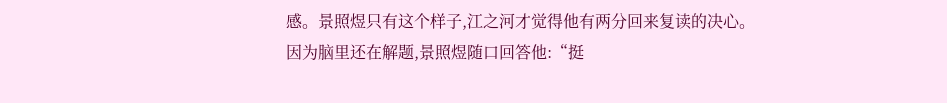感。景照煜只有这个样子,江之河才觉得他有两分回来复读的决心。
因为脑里还在解题,景照煜随口回答他:“挺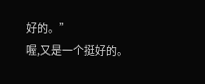好的。”
喔,又是一个挺好的。